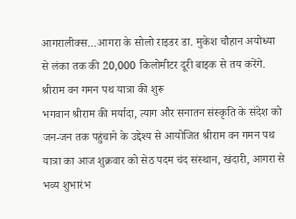आगरालीक्स…आगरा के सोलो राइडर डा. मुकेश चौहान अयोध्या से लंका तक की 20,000 किलोमीटर दूरी बाइक से तय करेंगे. श्रीराम वन गमन पथ यात्रा की शुरू
भगवान श्रीराम की मर्यादा, त्याग और सनातन संस्कृति के संदेश को जन-जन तक पहुंचाने के उद्देश्य से आयोजित श्रीराम वन गमन पथ यात्रा का आज शुक्रवार को सेठ पदम चंद संस्थान, खंदारी, आगरा से भव्य शुभारंभ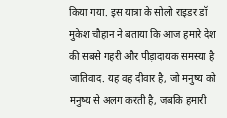किया गया. इस यात्रा के सोलो राइडर डॉ मुकेश चौहान ने बताया कि आज हमारे देश की सबसे गहरी और पीड़ादायक समस्या है जातिवाद. यह वह दीवार है, जो मनुष्य को मनुष्य से अलग करती है, जबकि हमारी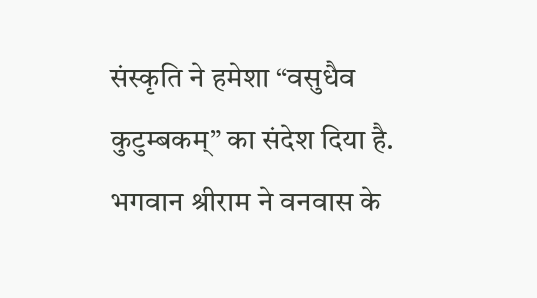संस्कृति ने हमेशा “वसुधैव कुटुम्बकम्” का संदेश दिया है. भगवान श्रीराम ने वनवास के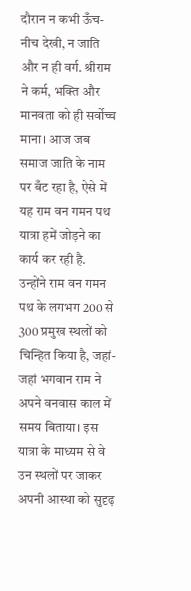दौरान न कभी ऊँच-नीच देखी, न जाति और न ही वर्ग. श्रीराम ने कर्म, भक्ति और मानवता को ही सर्वोच्च माना। आज जब समाज जाति के नाम पर बँट रहा है, ऐसे में यह राम वन गमन पथ यात्रा हमें जोड़ने का कार्य कर रही है.
उन्होंने राम वन गमन पथ के लगभग 200 से 300 प्रमुख स्थलों को चिन्हित किया है, जहां-जहां भगवान राम ने अपने वनवास काल में समय बिताया। इस यात्रा के माध्यम से वे उन स्थलों पर जाकर अपनी आस्था को सुदृढ़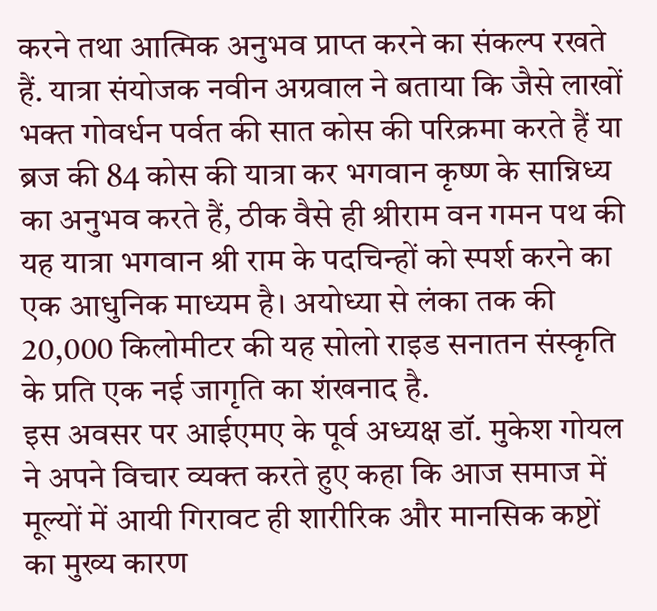करने तथा आत्मिक अनुभव प्राप्त करने का संकल्प रखते हैं. यात्रा संयोजक नवीन अग्रवाल ने बताया कि जैसे लाखों भक्त गोवर्धन पर्वत की सात कोस की परिक्रमा करते हैं या ब्रज की 84 कोस की यात्रा कर भगवान कृष्ण के सान्निध्य का अनुभव करते हैं, ठीक वैसे ही श्रीराम वन गमन पथ की यह यात्रा भगवान श्री राम के पदचिन्हों को स्पर्श करने का एक आधुनिक माध्यम है। अयोध्या से लंका तक की 20,000 किलोमीटर की यह सोलो राइड सनातन संस्कृति के प्रति एक नई जागृति का शंखनाद है.
इस अवसर पर आईएमए के पूर्व अध्यक्ष डॉ. मुकेश गोयल ने अपने विचार व्यक्त करते हुए कहा कि आज समाज में मूल्यों में आयी गिरावट ही शारीरिक और मानसिक कष्टों का मुख्य कारण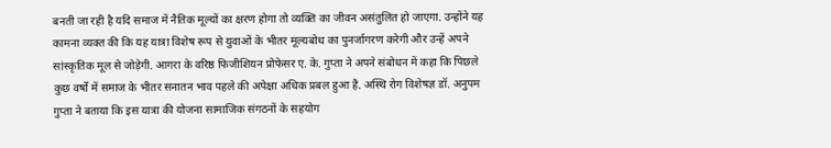बनती जा रही है यदि समाज में नैतिक मूल्यों का क्षरण होगा तो व्यक्ति का जीवन असंतुलित हो जाएगा. उन्होंने यह कामना व्यक्त की कि यह यात्रा विशेष रूप से युवाओं के भीतर मूल्यबोध का पुनर्जागरण करेगी और उन्हें अपने सांस्कृतिक मूल से जोड़ेगी. आगरा के वरिष्ठ फिजीशियन प्रोफेसर ए. के. गुप्ता ने अपने संबोधन में कहा कि पिछले कुछ वर्षों में समाज के भीतर सनातन भाव पहले की अपेक्षा अधिक प्रबल हुआ है. अस्थि रोग विशेषज्ञ डॉ. अनुपम गुप्ता ने बताया कि इस यात्रा की योजना सामाजिक संगठनों के सहयोग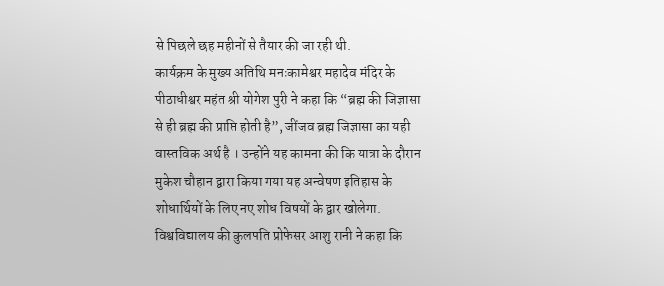से पिछले छह महीनों से तैयार की जा रही थी.
कार्यक्रम के मुख्य अतिथि मनःकामेश्वर महादेव मंदिर के पीठाधीश्वर महंत श्री योगेश पुरी ने कहा कि “ब्रह्म की जिज्ञासा से ही ब्रह्म की प्राप्ति होती है”, जींजव ब्रह्म जिज्ञासा का यही वास्तविक अर्थ है । उन्होंने यह कामना की कि यात्रा के दौरान मुकेश चौहान द्वारा किया गया यह अन्वेषण इतिहास के शोधार्थियों के लिए नए शोध विषयों के द्वार खोलेगा. विश्वविद्यालय की कुलपति प्रोफेसर आशु रानी ने कहा कि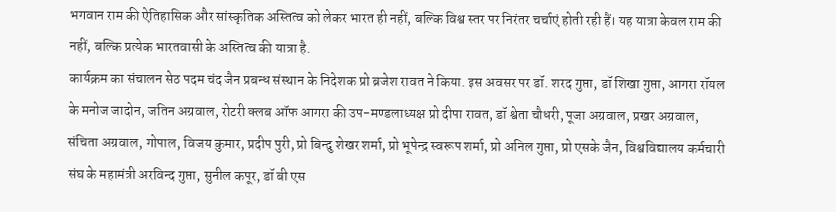भगवान राम की ऐतिहासिक और सांस्कृतिक अस्तित्व को लेकर भारत ही नहीं, बल्कि विश्व स्तर पर निरंतर चर्चाएं होती रही हैं। यह यात्रा केवल राम की नहीं, बल्कि प्रत्येक भारतवासी के अस्तित्व की यात्रा है.
कार्यक्रम का संचालन सेठ पदम चंद जैन प्रबन्ध संस्थान के निदेशक प्रो ब्रजेश रावत ने किया. इस अवसर पर डॉ. शरद गुप्ता, डॉ शिखा गुप्ता, आगरा रॉयल के मनोज जादोन, जतिन अग्रवाल, रोटरी क्लब ऑफ आगरा की उप-मण्डलाध्यक्ष प्रो दीपा रावत, डॉ श्वेता चौधरी, पूजा अग्रवाल, प्रखर अग्रवाल, संचिता अग्रवाल, गोपाल, विजय कुमार, प्रदीप पुरी, प्रो बिन्दु शेखर शर्मा, प्रो भूपेन्द्र स्वरूप शर्मा, प्रो अनिल गुप्ता, प्रो एसके जैन, विश्वविद्यालय कर्मचारी संघ के महामंत्री अरविन्द गुप्ता, सुनील कपूर, डॉ बी एस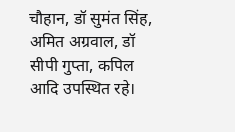चौहान, डॉ सुमंत सिंह, अमित अग्रवाल, डॉ सीपी गुप्ता, कपिल आदि उपस्थित रहे।